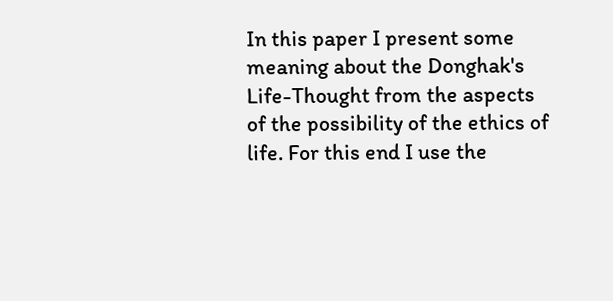In this paper I present some meaning about the Donghak's Life-Thought from the aspects of the possibility of the ethics of life. For this end I use the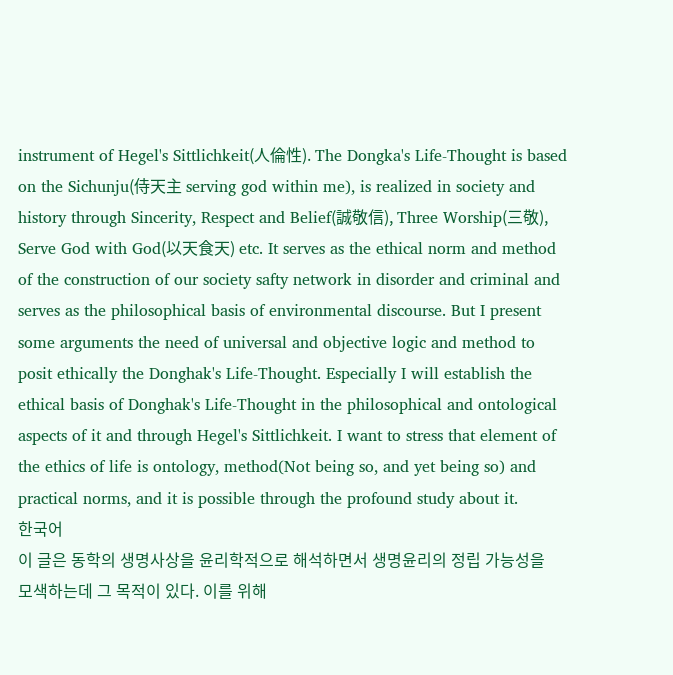instrument of Hegel's Sittlichkeit(人倫性). The Dongka's Life-Thought is based on the Sichunju(侍天主 serving god within me), is realized in society and history through Sincerity, Respect and Belief(誠敬信), Three Worship(三敬), Serve God with God(以天食天) etc. It serves as the ethical norm and method of the construction of our society safty network in disorder and criminal and serves as the philosophical basis of environmental discourse. But I present some arguments the need of universal and objective logic and method to posit ethically the Donghak's Life-Thought. Especially I will establish the ethical basis of Donghak's Life-Thought in the philosophical and ontological aspects of it and through Hegel's Sittlichkeit. I want to stress that element of the ethics of life is ontology, method(Not being so, and yet being so) and practical norms, and it is possible through the profound study about it.
한국어
이 글은 동학의 생명사상을 윤리학적으로 해석하면서 생명윤리의 정립 가능성을 모색하는데 그 목적이 있다. 이를 위해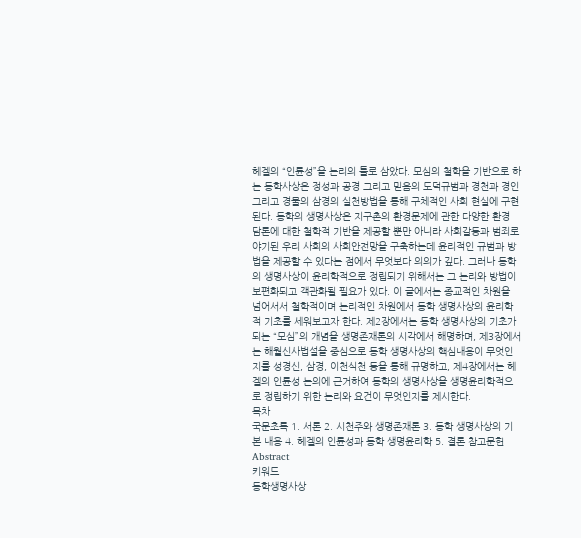헤겔의 “인륜성”을 논리의 틀로 삼았다. 모심의 철학을 기반으로 하는 동학사상은 정성과 공경 그리고 믿음의 도덕규범과 경천과 경인 그리고 경물의 삼경의 실천방법을 통해 구체적인 사회 현실에 구현된다. 동학의 생명사상은 지구촌의 환경문제에 관한 다양한 환경 담론에 대한 철학적 기반을 제공할 뿐만 아니라 사회갈등과 범죄로 야기된 우리 사회의 사회안전망을 구축하는데 윤리적인 규범과 방법을 제공할 수 있다는 점에서 무엇보다 의의가 깊다. 그러나 동학의 생명사상이 윤리학적으로 정립되기 위해서는 그 논리와 방법이 보편화되고 객관화될 필요가 있다. 이 글에서는 종교적인 차원을 넘어서서 철학적이며 논리적인 차원에서 동학 생명사상의 윤리학적 기초를 세워보고자 한다. 제2장에서는 동학 생명사상의 기초가 되는 “모심”의 개념을 생명존재론의 시각에서 해명하며, 제3장에서는 해월신사법설을 중심으로 동학 생명사상의 핵심내용이 무엇인지를 성경신, 삼경, 이천식천 등을 통해 규명하고, 제4장에서는 헤겔의 인륜성 논의에 근거하여 동학의 생명사상을 생명윤리학적으로 정립하기 위한 논리와 요건이 무엇인지를 제시한다.
목차
국문초록 1. 서론 2. 시천주와 생명존재론 3. 동학 생명사상의 기본 내용 4. 헤겔의 인륜성과 동학 생명윤리학 5. 결론 참고문헌 Abstract
키워드
동학생명사상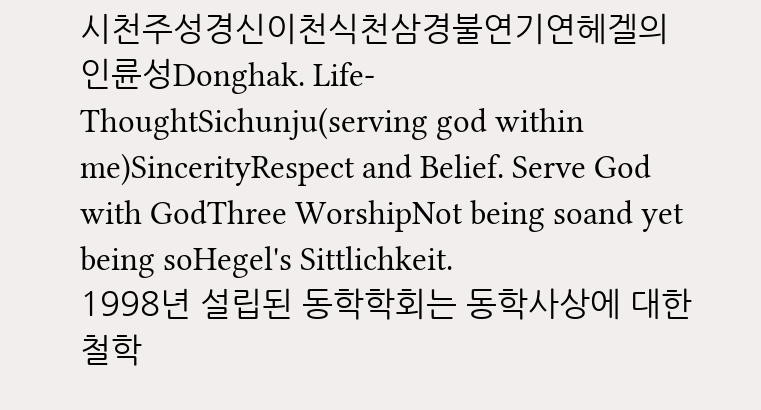시천주성경신이천식천삼경불연기연헤겔의 인륜성Donghak. Life-ThoughtSichunju(serving god within me)SincerityRespect and Belief. Serve God with GodThree WorshipNot being soand yet being soHegel's Sittlichkeit.
1998년 설립된 동학학회는 동학사상에 대한 철학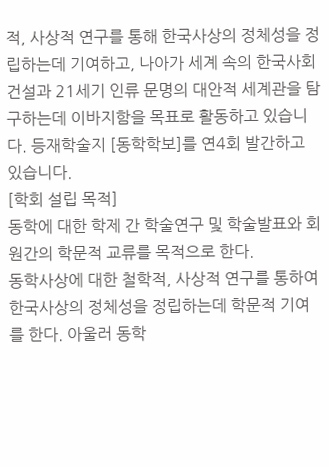적, 사상적 연구를 통해 한국사상의 정체성을 정립하는데 기여하고, 나아가 세계 속의 한국사회 건설과 21세기 인류 문명의 대안적 세계관을 탐구하는데 이바지함을 목표로 활동하고 있습니다. 등재학술지 [동학학보]를 연4회 발간하고 있습니다.
[학회 설립 목적]
동학에 대한 학제 간 학술연구 및 학술발표와 회원간의 학문적 교류를 목적으로 한다.
동학사상에 대한 철학적, 사상적 연구를 통하여 한국사상의 정체성을 정립하는데 학문적 기여를 한다. 아울러 동학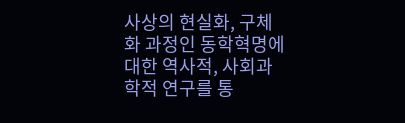사상의 현실화, 구체화 과정인 동학혁명에 대한 역사적, 사회과학적 연구를 통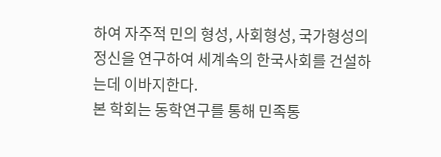하여 자주적 민의 형성, 사회형성, 국가형성의 정신을 연구하여 세계속의 한국사회를 건설하는데 이바지한다.
본 학회는 동학연구를 통해 민족통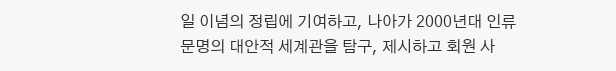일 이념의 정립에 기여하고, 나아가 2000년대 인류 문명의 대안적 세계관을 탐구, 제시하고 회원 사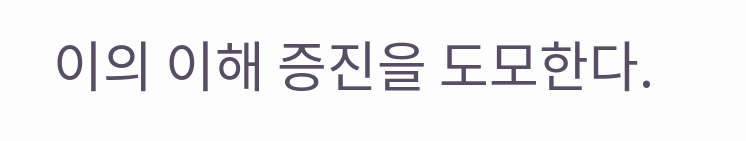이의 이해 증진을 도모한다.